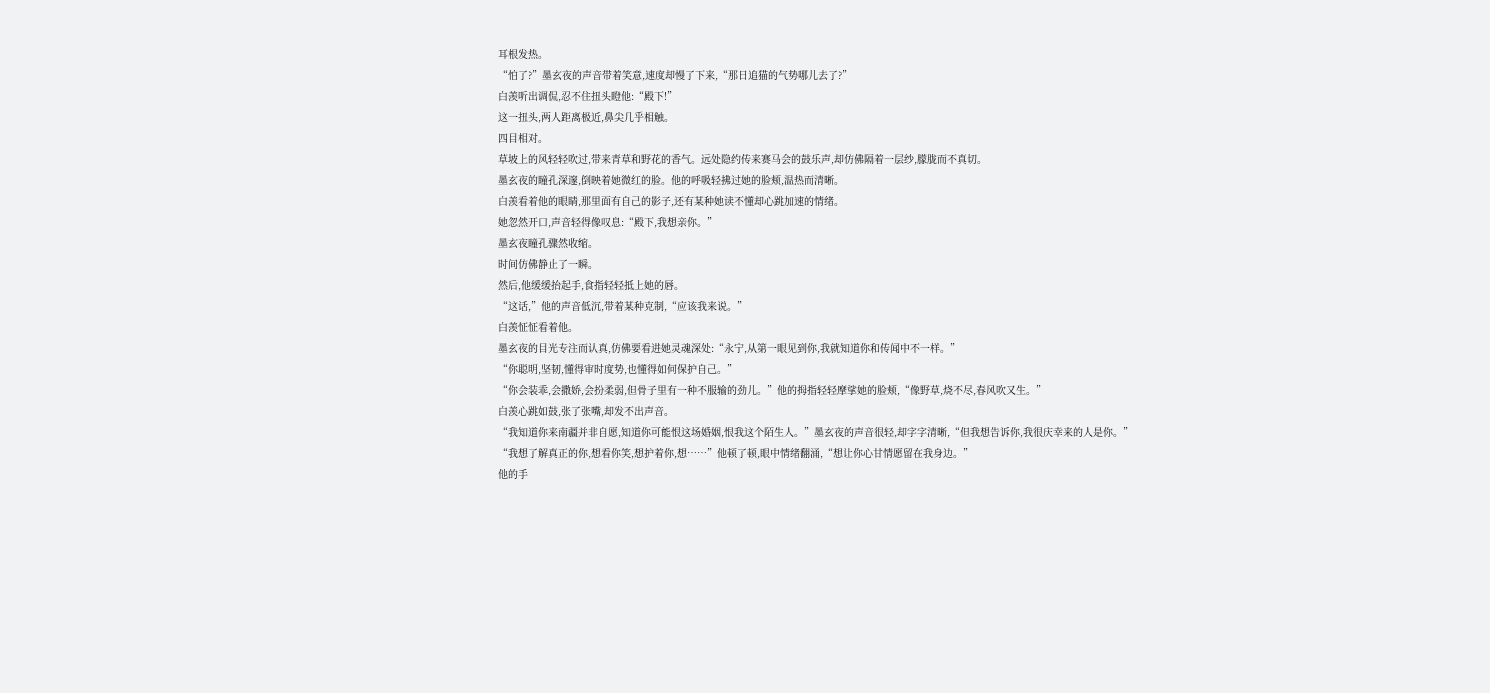耳根发热。
“怕了?”墨玄夜的声音带着笑意,速度却慢了下来,“那日追猫的气势哪儿去了?”
白羡听出调侃,忍不住扭头瞪他:“殿下!”
这一扭头,两人距离极近,鼻尖几乎相触。
四目相对。
草坡上的风轻轻吹过,带来青草和野花的香气。远处隐约传来赛马会的鼓乐声,却仿佛隔着一层纱,朦胧而不真切。
墨玄夜的瞳孔深邃,倒映着她微红的脸。他的呼吸轻拂过她的脸颊,温热而清晰。
白羡看着他的眼睛,那里面有自己的影子,还有某种她读不懂却心跳加速的情绪。
她忽然开口,声音轻得像叹息:“殿下,我想亲你。”
墨玄夜瞳孔骤然收缩。
时间仿佛静止了一瞬。
然后,他缓缓抬起手,食指轻轻抵上她的唇。
“这话,”他的声音低沉,带着某种克制,“应该我来说。”
白羡怔怔看着他。
墨玄夜的目光专注而认真,仿佛要看进她灵魂深处:“永宁,从第一眼见到你,我就知道你和传闻中不一样。”
“你聪明,坚韧,懂得审时度势,也懂得如何保护自己。”
“你会装乖,会撒娇,会扮柔弱,但骨子里有一种不服输的劲儿。”他的拇指轻轻摩挲她的脸颊,“像野草,烧不尽,春风吹又生。”
白羡心跳如鼓,张了张嘴,却发不出声音。
“我知道你来南疆并非自愿,知道你可能恨这场婚姻,恨我这个陌生人。”墨玄夜的声音很轻,却字字清晰,“但我想告诉你,我很庆幸来的人是你。”
“我想了解真正的你,想看你笑,想护着你,想……”他顿了顿,眼中情绪翻涌,“想让你心甘情愿留在我身边。”
他的手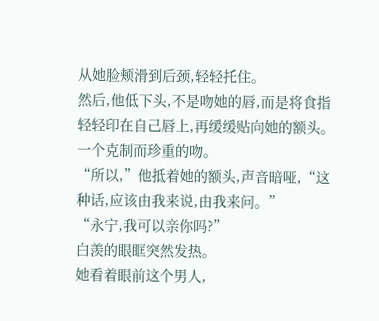从她脸颊滑到后颈,轻轻托住。
然后,他低下头,不是吻她的唇,而是将食指轻轻印在自己唇上,再缓缓贴向她的额头。
一个克制而珍重的吻。
“所以,”他抵着她的额头,声音暗哑,“这种话,应该由我来说,由我来问。”
“永宁,我可以亲你吗?”
白羡的眼眶突然发热。
她看着眼前这个男人,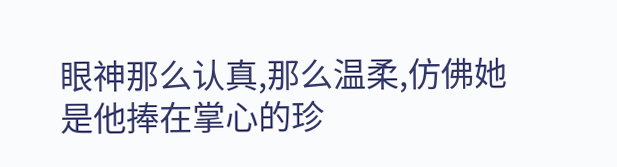眼神那么认真,那么温柔,仿佛她是他捧在掌心的珍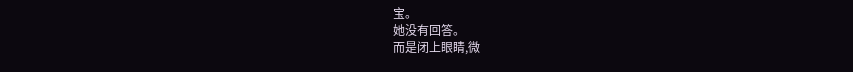宝。
她没有回答。
而是闭上眼睛,微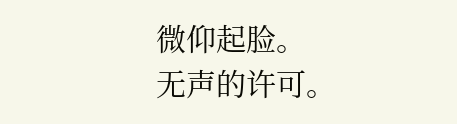微仰起脸。
无声的许可。